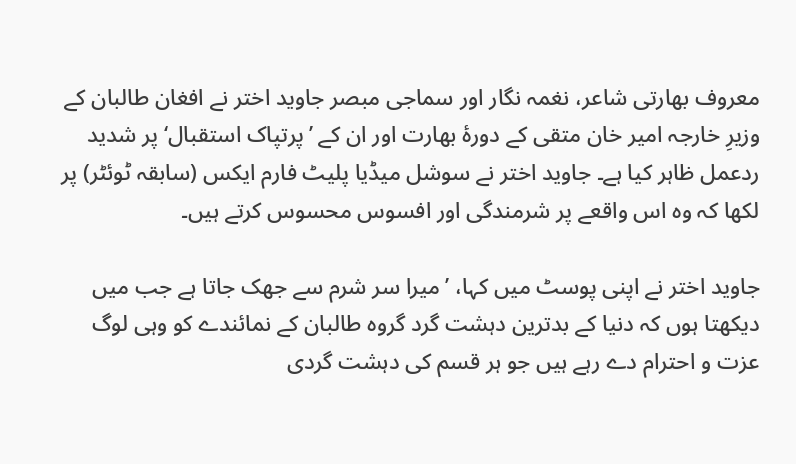معروف بھارتی شاعر، نغمہ نگار اور سماجی مبصر جاوید اختر نے افغان طالبان کے وزیرِ خارجہ امیر خان متقی کے دورۂ بھارت اور ان کے ’پرتپاک استقبال‘ پر شدید ردعمل ظاہر کیا ہے۔ جاوید اختر نے سوشل میڈیا پلیٹ فارم ایکس (سابقہ ٹوئٹر) پر لکھا کہ وہ اس واقعے پر شرمندگی اور افسوس محسوس کرتے ہیں۔

جاوید اختر نے اپنی پوسٹ میں کہا، ’میرا سر شرم سے جھک جاتا ہے جب میں دیکھتا ہوں کہ دنیا کے بدترین دہشت گرد گروہ طالبان کے نمائندے کو وہی لوگ عزت و احترام دے رہے ہیں جو ہر قسم کی دہشت گردی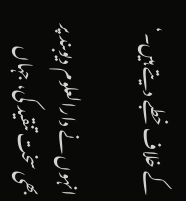کے خلاف خطبے دیتے ہیں۔‘

انہوں نے دارالعلوم دیوبند پر بھی سخت تنقید کی، جہاں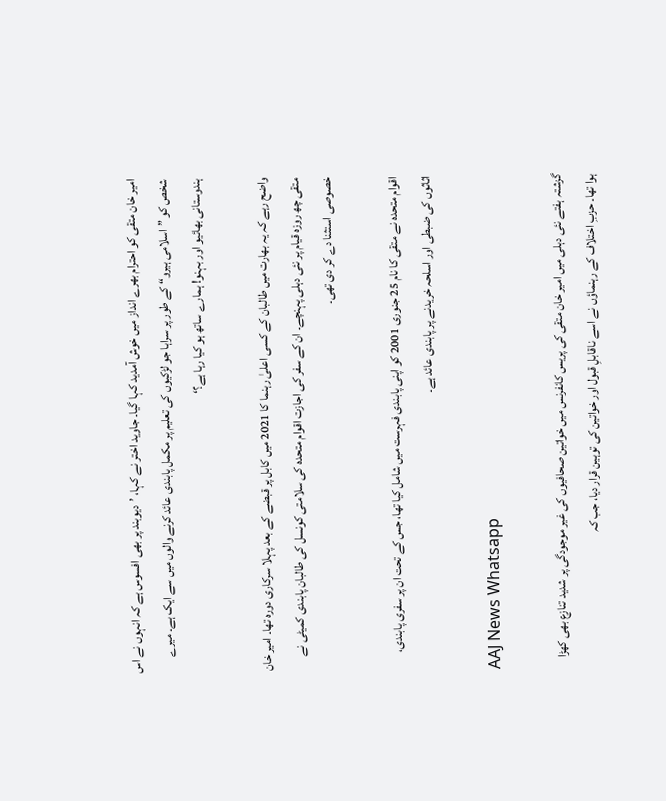امیر خان متقی کو احترام بھرے انداز میں خوش آمدید کہا گیا۔ جاوید اختر نے کہا، ’دیوبند پر بھی افسوس ہے کہ انہوں نے اس شخص کو ”اسلامی ہیرو“ کے طور پر سراہا جو لڑکیوں کی تعلیم پر مکمل پابندی عائد کرنے والوں میں سے ایک ہے۔ میرے ہندوستانی بھائیو اور بہنو! ہمارے ساتھ ہو کیا رہا ہے؟‘

واضح رہے کہ یہ بھارت میں طالبان کے کسی اعلیٰ رہنما کا 2021 میں کابل پر قبضے کے بعد پہلا سرکاری دورہ تھا۔ امیر خان متقی چھ روزہ قیام پر نئی دہلی پہنچے۔ ان کے سفر کی اجازت اقوام متحدہ کی سلامتی کونسل کی طالبان پابندی کمیٹی نے خصوصی استثنا دے کر دی تھی۔

اقوام متحدہ نے متقی کا نام 25 جنوری 2001 کو اپنی پابندی فہرست میں شامل کیا تھا، جس کے تحت ان پر سفری پابندی، اثاثوں کی ضبطی اور اسلحہ خریدنے پر پابندی عائد ہے۔

AAJ News Whatsapp

گزشتہ ہفتے نئی دہلی میں امیر خان متقی کی پریس کانفرنس میں خواتین صحافیوں کی غیر موجودگی پر شدید تنازع بھی کھڑا ہوا تھا۔ حزبِ اختلاف کے رہنماؤں نے اسے ناقابلِ قبول اور خواتین کی توہین قرار دیا، جب کہ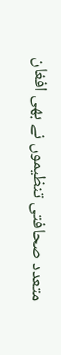متعدد صحافتی تنظیموں نے بھی افغان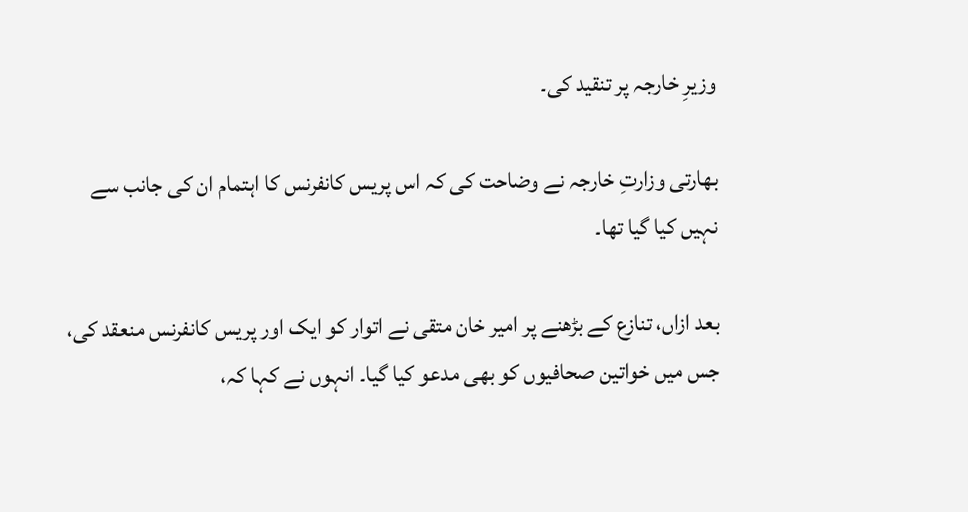وزیرِ خارجہ پر تنقید کی۔

بھارتی وزارتِ خارجہ نے وضاحت کی کہ اس پریس کانفرنس کا اہتمام ان کی جانب سے نہیں کیا گیا تھا۔

بعد ازاں، تنازع کے بڑھنے پر امیر خان متقی نے اتوار کو ایک اور پریس کانفرنس منعقد کی، جس میں خواتین صحافیوں کو بھی مدعو کیا گیا۔ انہوں نے کہا کہ،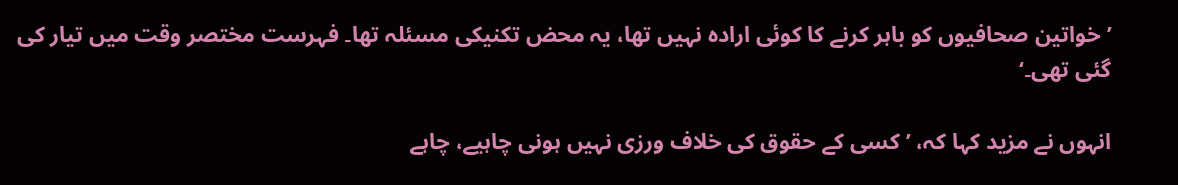’خواتین صحافیوں کو باہر کرنے کا کوئی ارادہ نہیں تھا، یہ محض تکنیکی مسئلہ تھا۔ فہرست مختصر وقت میں تیار کی گئی تھی۔‘

انہوں نے مزید کہا کہ، ’کسی کے حقوق کی خلاف ورزی نہیں ہونی چاہیے، چاہے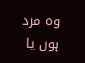وہ مرد ہوں یا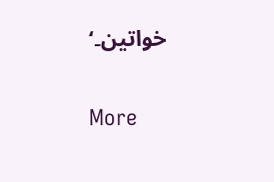خواتین۔‘

More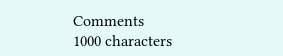Comments
1000 characters